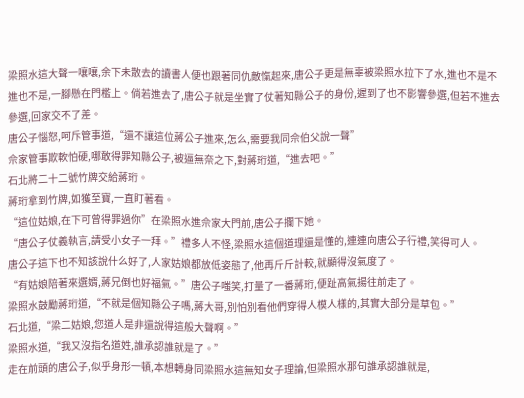梁照水這大聲一嚷嚷,余下未散去的讀書人便也跟著同仇敵愾起來,唐公子更是無辜被梁照水拉下了水,進也不是不進也不是,一腳懸在門檻上。倘若進去了,唐公子就是坐實了仗著知縣公子的身份,遲到了也不影響參選,但若不進去參選,回家交不了差。
唐公子惱怒,呵斥管事道,“還不讓這位蔣公子進來,怎么,需要我同佘伯父說一聲”
佘家管事欺軟怕硬,哪敢得罪知縣公子,被逼無奈之下,對蔣珩道,“進去吧。”
石北將二十二號竹牌交給蔣珩。
蔣珩拿到竹牌,如獲至寶,一直盯著看。
“這位姑娘,在下可曾得罪過你”在梁照水進佘家大門前,唐公子攔下她。
“唐公子仗義執言,請受小女子一拜。”禮多人不怪,梁照水這個道理還是懂的,連連向唐公子行禮,笑得可人。
唐公子這下也不知該說什么好了,人家姑娘都放低姿態了,他再斤斤計較,就顯得沒氣度了。
“有姑娘陪著來選婿,蔣兄倒也好福氣。”唐公子嗤笑,打量了一番蔣珩,便趾高氣揚往前走了。
梁照水鼓勵蔣珩道,“不就是個知縣公子嗎,蔣大哥,別怕別看他們穿得人模人樣的,其實大部分是草包。”
石北道,“梁二姑娘,您道人是非還說得這般大聲啊。”
梁照水道,“我又沒指名道姓,誰承認誰就是了。”
走在前頭的唐公子,似乎身形一頓,本想轉身同梁照水這無知女子理論,但梁照水那句誰承認誰就是,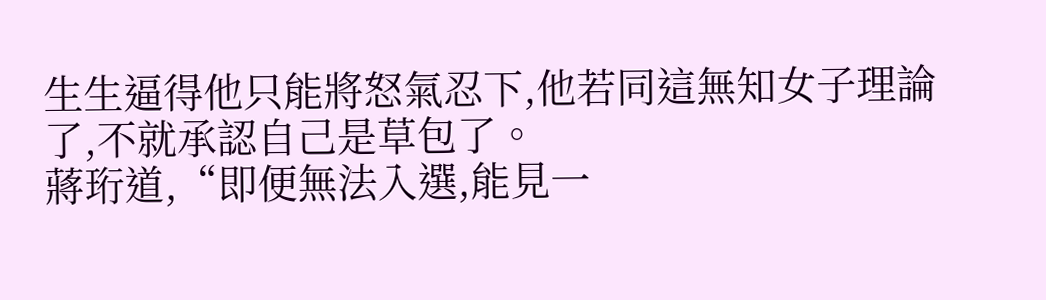生生逼得他只能將怒氣忍下,他若同這無知女子理論了,不就承認自己是草包了。
蔣珩道,“即便無法入選,能見一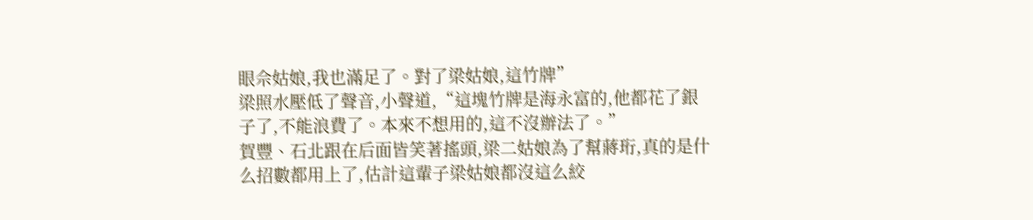眼佘姑娘,我也滿足了。對了梁姑娘,這竹牌”
梁照水壓低了聲音,小聲道,“這塊竹牌是海永富的,他都花了銀子了,不能浪費了。本來不想用的,這不沒辦法了。”
賀豐、石北跟在后面皆笑著搖頭,梁二姑娘為了幫蔣珩,真的是什么招數都用上了,估計這輩子梁姑娘都沒這么絞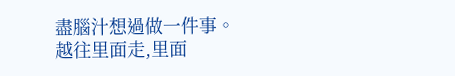盡腦汁想過做一件事。
越往里面走,里面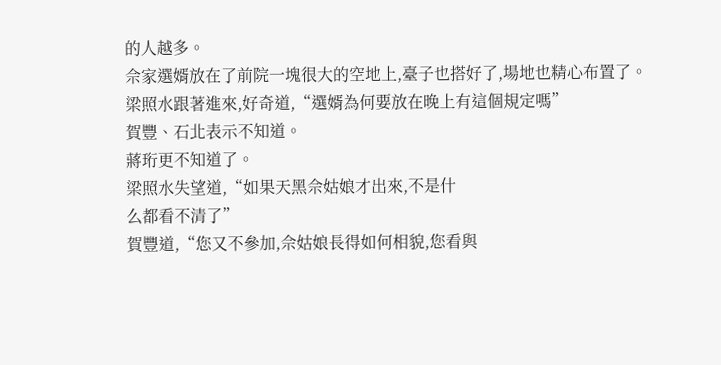的人越多。
佘家選婿放在了前院一塊很大的空地上,臺子也搭好了,場地也精心布置了。
梁照水跟著進來,好奇道,“選婿為何要放在晚上有這個規定嗎”
賀豐、石北表示不知道。
蔣珩更不知道了。
梁照水失望道,“如果天黑佘姑娘才出來,不是什
么都看不清了”
賀豐道,“您又不參加,佘姑娘長得如何相貌,您看與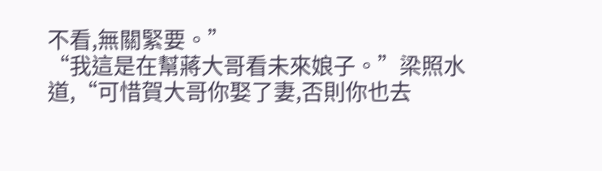不看,無關緊要。”
“我這是在幫蔣大哥看未來娘子。”梁照水道,“可惜賀大哥你娶了妻,否則你也去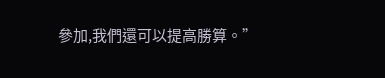參加,我們還可以提高勝算。”